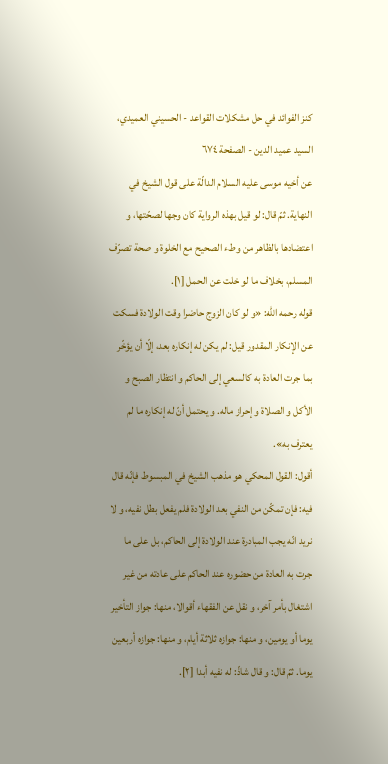كنز الفوائد في حل مشكلات القواعد - الحسيني العميدي، السيد عميد الدين - الصفحة ٦٧٤
عن أخيه موسى عليه السلام الدالّة على قول الشيخ في النهاية. ثمّ قال: لو قيل بهذه الرواية كان وجها لصحّتها، و اعتضادها بالظاهر من وطء الصحيح مع الخلوة و صحة تصرّف المسلم، بخلاف ما لو خلت عن الحمل [١].
قوله رحمه اللّٰه: «و لو كان الزوج حاضرا وقت الولادة فسكت عن الإنكار المقدور قيل: لم يكن له إنكاره بعد، إلّا أن يؤخّر بما جرت العادة به كالسعي إلى الحاكم و انتظار الصبح و الأكل و الصلاة و إحراز ماله. و يحتمل أنّ له إنكاره ما لم يعترف به».
أقول: القول المحكي هو مذهب الشيخ في المبسوط فإنّه قال فيه: فإن تمكّن من النفي بعد الولادة فلم يفعل بطل نفيه، و لا نريد انّه يجب المبادرة عند الولادة إلى الحاكم، بل على ما جرت به العادة من حضوره عند الحاكم على عادته من غير اشتغال بأمر آخر، و نقل عن الفقهاء أقوالا، منها: جواز التأخير يوما أو يومين، و منها: جوازه ثلاثة أيام، و منها: جوازه أربعين يوما. ثمّ قال: و قال شاذّ: له نفيه أبدا [٢].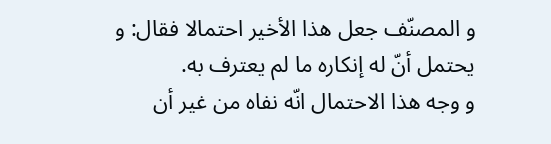و المصنّف جعل هذا الأخير احتمالا فقال: و يحتمل أنّ له إنكاره ما لم يعترف به.
و وجه هذا الاحتمال انّه نفاه من غير أن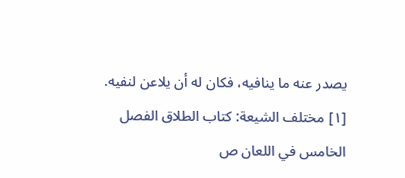يصدر عنه ما ينافيه، فكان له أن يلاعن لنفيه.
[١] مختلف الشيعة: كتاب الطلاق الفصل الخامس في اللعان ص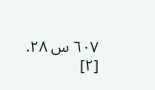٦٠٧ س ٢٨.
[٢]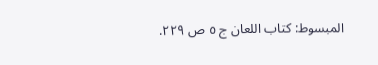المبسوط: كتاب اللعان ج ٥ ص ٢٢٩.